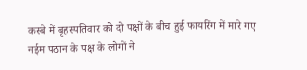कस्बे में बृहस्पतिवार को दो पक्षों के बीच हुई फायरिंग में मारे गए नईम पठान के पक्ष के लोगों ने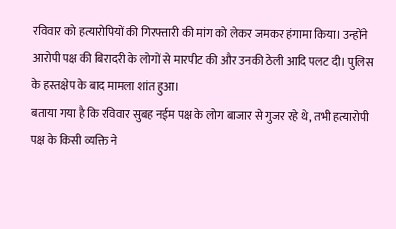रविवार को हत्यारोपियों की गिरफ्तारी की मांग को लेकर जमकर हंगामा किया। उन्होंने आरोपी पक्ष की बिरादरी के लोगों से मारपीट की और उनकी ठेली आदि पलट दी। पुलिस के हस्तक्षेप के बाद मामला शांत हुआ।
बताया गया है कि रविवार सुबह नईम पक्ष के लोग बाजार से गुजर रहे थे, तभी हत्यारोपी पक्ष के किसी व्यक्ति ने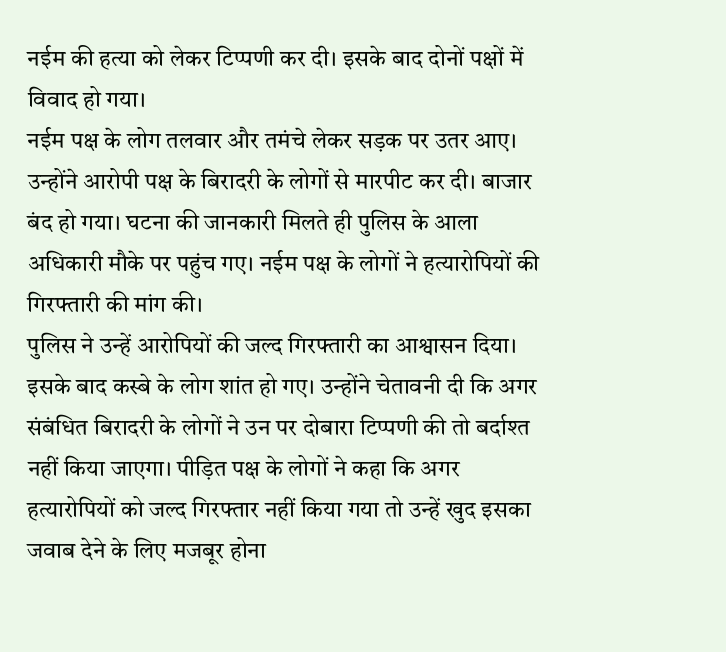नईम की हत्या को लेकर टिप्पणी कर दी। इसके बाद दोनों पक्षों में विवाद हो गया।
नईम पक्ष के लोग तलवार और तमंचे लेकर सड़क पर उतर आए। उन्होंने आरोपी पक्ष के बिरादरी के लोगों से मारपीट कर दी। बाजार बंद हो गया। घटना की जानकारी मिलते ही पुलिस के आला अधिकारी मौके पर पहुंच गए। नईम पक्ष के लोगों ने हत्यारोपियों की गिरफ्तारी की मांग की।
पुलिस ने उन्हें आरोपियों की जल्द गिरफ्तारी का आश्वासन दिया। इसके बाद कस्बे के लोग शांत हो गए। उन्होंने चेतावनी दी कि अगर संबंधित बिरादरी के लोगों ने उन पर दोबारा टिप्पणी की तो बर्दाश्त नहीं किया जाएगा। पीड़ित पक्ष के लोगों ने कहा कि अगर हत्यारोपियों को जल्द गिरफ्तार नहीं किया गया तो उन्हें खुद इसका जवाब देने के लिए मजबूर होना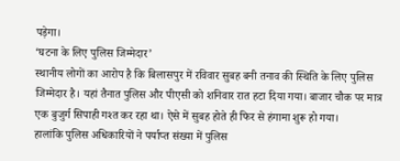पड़ेगा।
‘घटना के लिए पुलिस जिम्मेदार’
स्थानीय लोगों का आरोप है कि बिलासपुर में रविवार सुबह बनी तनाव की स्थिति के लिए पुलिस जिम्मेदार है। यहां तैनात पुलिस और पीएसी को शनिवार रात हटा दिया गया। बाजार चौक पर मात्र एक बुजुर्ग सिपाही गश्त कर रहा था। ऐसे में सुबह होते ही फिर से हंगामा शुरू हो गया।
हालांकि पुलिस अधिकारियों ने पर्याप्त संख्या में पुलिस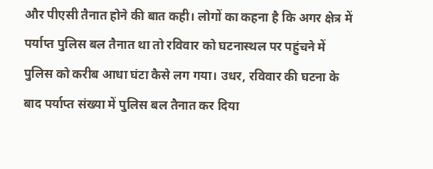और पीएसी तैनात होने की बात कही। लोगों का कहना है कि अगर क्षेत्र में पर्याप्त पुलिस बल तैनात था तो रविवार को घटनास्थल पर पहुंचने में पुलिस को करीब आधा घंटा कैसे लग गया। उधर, रविवार की घटना के बाद पर्याप्त संख्या में पुलिस बल तैनात कर दिया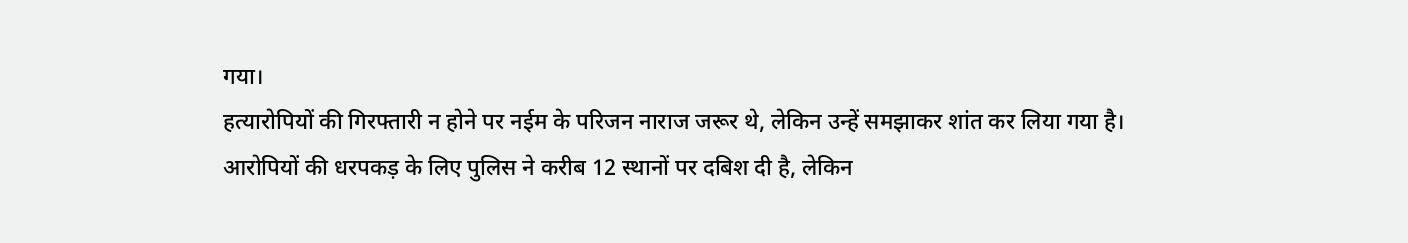गया।
हत्यारोपियों की गिरफ्तारी न होने पर नईम के परिजन नाराज जरूर थे, लेकिन उन्हें समझाकर शांत कर लिया गया है। आरोपियों की धरपकड़ के लिए पुलिस ने करीब 12 स्थानों पर दबिश दी है, लेकिन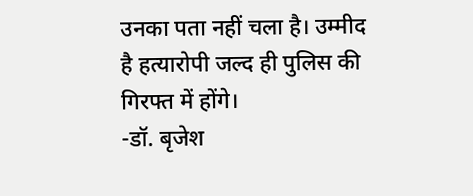उनका पता नहीं चला है। उम्मीद है हत्यारोपी जल्द ही पुलिस की गिरफ्त में होंगे।
-डॉ. बृजेश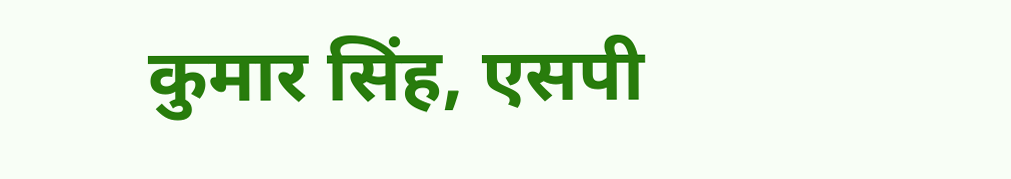कुमार सिंह, एसपी